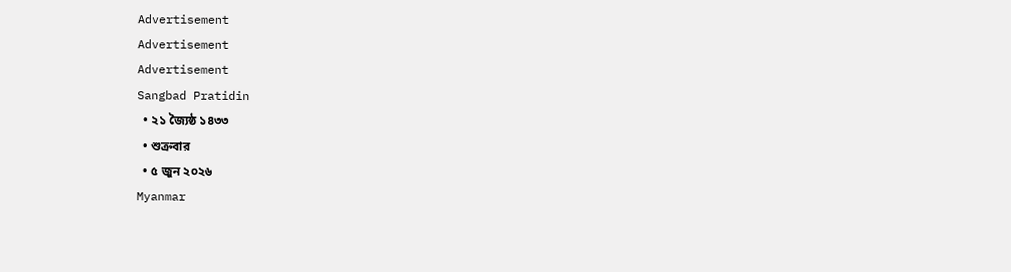Advertisement
Advertisement
Advertisement
Sangbad Pratidin
  • ২১ জ্যৈষ্ঠ ১৪৩৩
  • শুক্রবার
  • ৫ জুন ২০২৬
Myanmar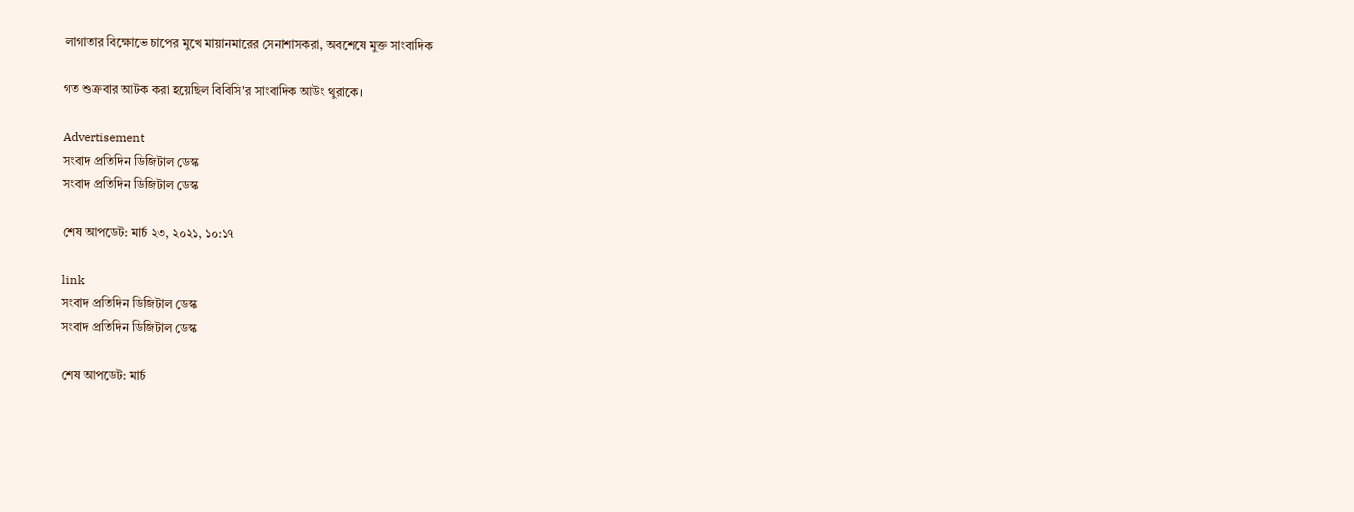লাগাতার বিক্ষোভে চাপের মুখে মায়ানমারের সেনাশাসকরা, অবশেষে মুক্ত সাংবাদিক

গত শুক্রবার আটক করা হয়েছিল বিবিসি'র সাংবাদিক আউং থুরাকে।

Advertisement
সংবাদ প্রতিদিন ডিজিটাল ডেস্ক
সংবাদ প্রতিদিন ডিজিটাল ডেস্ক

শেষ আপডেট: মার্চ ২৩, ২০২১, ১০:১৭

link
সংবাদ প্রতিদিন ডিজিটাল ডেস্ক
সংবাদ প্রতিদিন ডিজিটাল ডেস্ক

শেষ আপডেট: মার্চ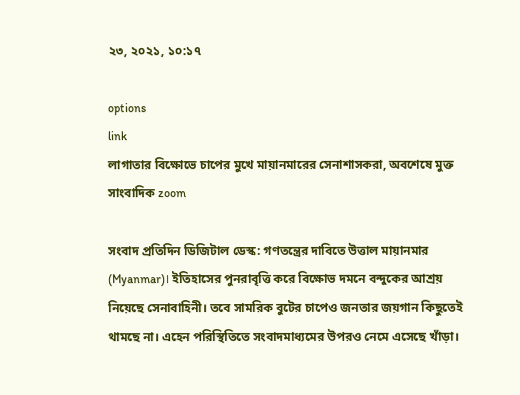২৩, ২০২১, ১০:১৭

options
link
লাগাতার বিক্ষোভে চাপের মুখে মায়ানমারের সেনাশাসকরা, অবশেষে মুক্ত সাংবাদিক zoom

সংবাদ প্রতিদিন ডিজিটাল ডেস্ক: গণতন্ত্রের দাবিতে উত্তাল মায়ানমার (Myanmar)। ইতিহাসের পুনরাবৃত্তি করে বিক্ষোভ দমনে বন্দুকের আশ্রয় নিয়েছে সেনাবাহিনী। তবে সামরিক বুটের চাপেও জনতার জয়গান কিছুতেই থামছে না। এহেন পরিস্থিতিতে সংবাদমাধ্যমের উপরও নেমে এসেছে খাঁড়া।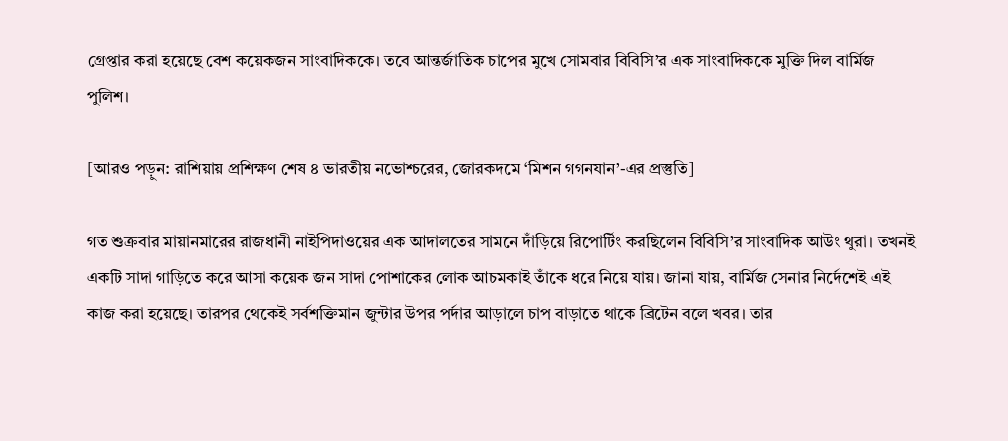গ্রেপ্তার করা হয়েছে বেশ কয়েকজন সাংবাদিককে। তবে আন্তর্জাতিক চাপের মুখে সোমবার বিবিসি’র এক সাংবাদিককে মুক্তি দিল বার্মিজ পুলিশ।

[আরও পড়ুন: রাশিয়ায় প্রশিক্ষণ শেষ ৪ ভারতীয় নভোশ্চরের, জোরকদমে ‘মিশন গগনযান’-এর প্রস্তুতি]

গত শুক্রবার মায়ানমারের রাজধানী নাইপিদাওয়ের এক আদালতের সামনে দাঁড়িয়ে রিপোর্টিং করছিলেন বিবিসি’র সাংবাদিক আউং থুরা। তখনই একটি সাদা গাড়িতে করে আসা কয়েক জন সাদা পোশাকের লোক আচমকাই তাঁকে ধরে নিয়ে যায়। জানা যায়, বার্মিজ সেনার নির্দেশেই এই কাজ করা হয়েছে। তারপর থেকেই সর্বশক্তিমান জুন্টার উপর পর্দার আড়ালে চাপ বাড়াতে থাকে ব্রিটেন বলে খবর। তার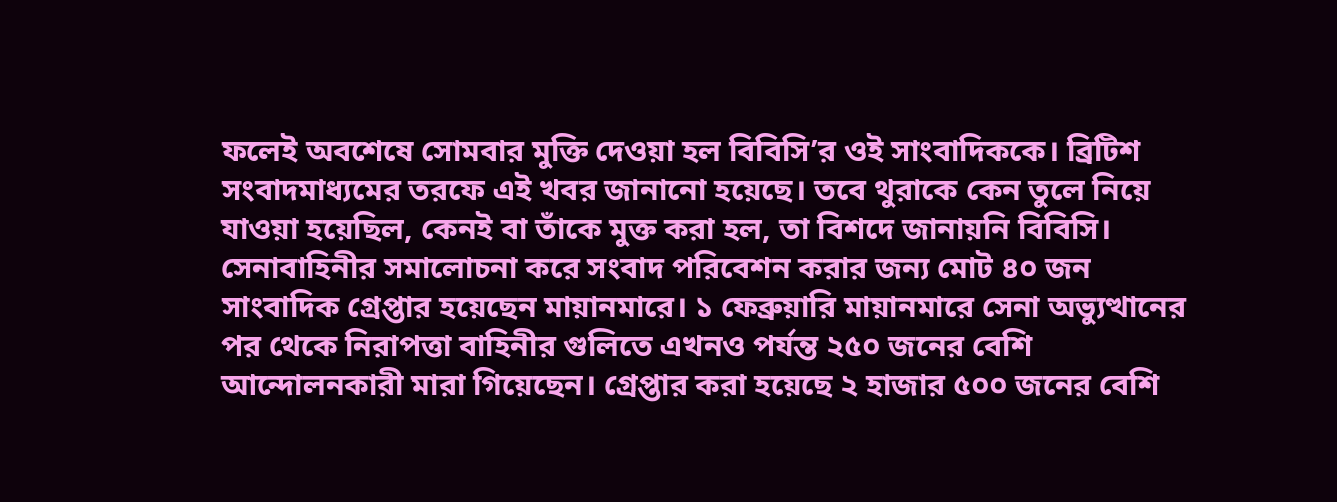ফলেই অবশেষে সোমবার মুক্তি দেওয়া হল বিবিসি’র ওই সাংবাদিককে। ব্রিটিশ সংবাদমাধ্যমের তরফে এই খবর জানানো হয়েছে। তবে থুরাকে কেন তুলে নিয়ে যাওয়া হয়েছিল, কেনই বা তাঁকে মুক্ত করা হল, তা বিশদে জানায়নি বিবিসি। সেনাবাহিনীর সমালোচনা করে সংবাদ পরিবেশন করার জন্য মোট ৪০ জন সাংবাদিক গ্রেপ্তার হয়েছেন মায়ানমারে। ১ ফেব্রুয়ারি মায়ানমারে সেনা অভ্যুত্থানের পর থেকে নিরাপত্তা বাহিনীর গুলিতে এখনও পর্যন্ত ২৫০ জনের বেশি আন্দোলনকারী মারা গিয়েছেন। গ্রেপ্তার করা হয়েছে ২ হাজার ৫০০ জনের বেশি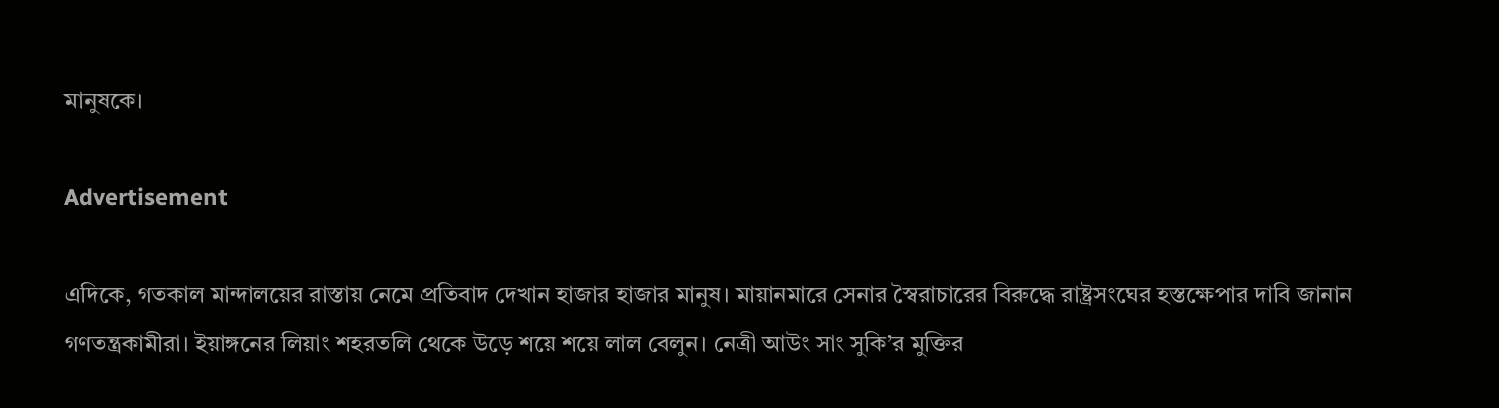মানুষকে।

Advertisement

এদিকে, গতকাল মান্দালয়ের রাস্তায় নেমে প্রতিবাদ দেখান হাজার হাজার মানুষ। মায়ানমারে সেনার স্বৈরাচারের বিরুদ্ধে রাষ্ট্রসংঘের হস্তক্ষেপার দাবি জানান গণতন্ত্রকামীরা। ইয়াঙ্গনের লিয়াং শহরতলি থেকে উড়ে শয়ে শয়ে লাল বেলুন। নেত্রী আউং সাং সুকি’র মুক্তির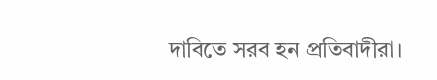দাবিতে সরব হন প্রতিবাদীরা।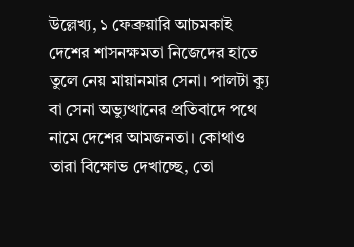উল্লেখ্য, ১ ফেব্রুয়ারি আচমকাই দেশের শাসনক্ষমতা নিজেদের হাতে তুলে নেয় মায়ানমার সেনা। পালটা ক্যু বা সেনা অভ্যুত্থানের প্রতিবাদে পথে নামে দেশের আমজনতা। কোথাও তারা বিক্ষোভ দেখাচ্ছে, তো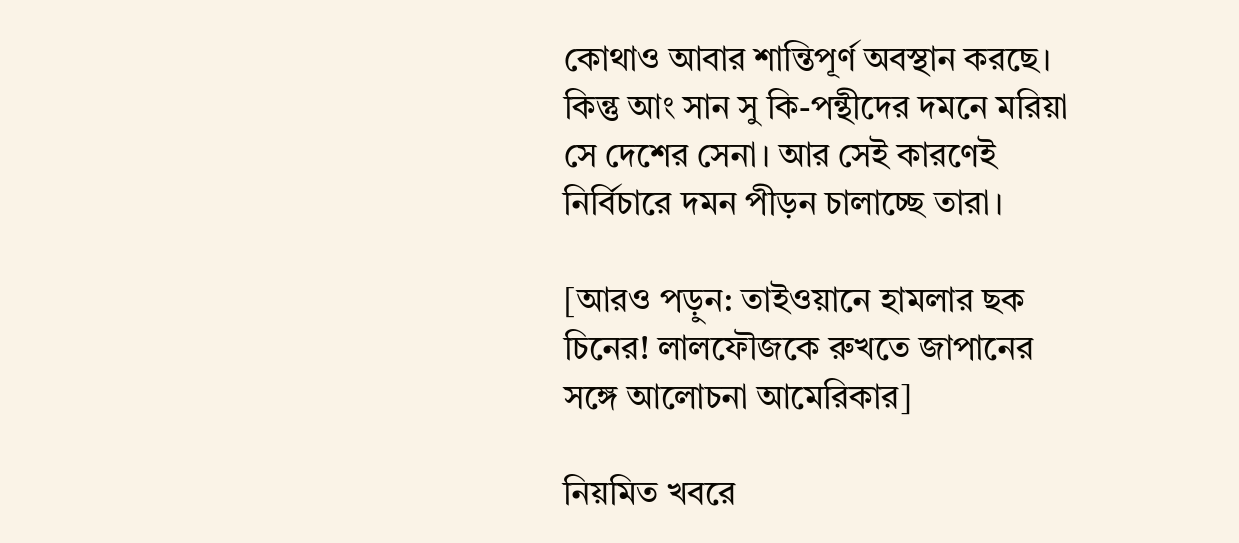কোথাও আবার শান্তিপূর্ণ অবস্থান করছে। কিন্তু আং সান সু কি-পন্থীদের দমনে মরিয়া সে দেশের সেনা। আর সেই কারণেই নির্বিচারে দমন পীড়ন চালাচ্ছে তারা।

[আরও পড়ুন: তাইওয়ানে হামলার ছক চিনের! লালফৌজকে রুখতে জাপানের সঙ্গে আলোচনা আমেরিকার]

নিয়মিত খবরে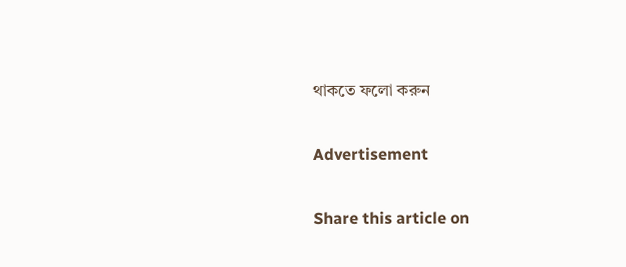থাকতে ফলো করুন

Advertisement

Share this article on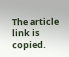The article link is copied.